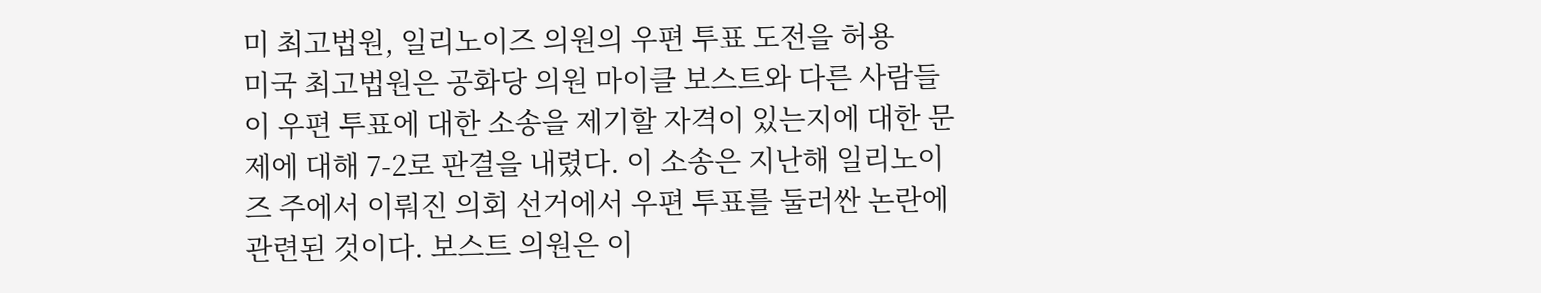미 최고법원, 일리노이즈 의원의 우편 투표 도전을 허용
미국 최고법원은 공화당 의원 마이클 보스트와 다른 사람들이 우편 투표에 대한 소송을 제기할 자격이 있는지에 대한 문제에 대해 7-2로 판결을 내렸다. 이 소송은 지난해 일리노이즈 주에서 이뤄진 의회 선거에서 우편 투표를 둘러싼 논란에 관련된 것이다. 보스트 의원은 이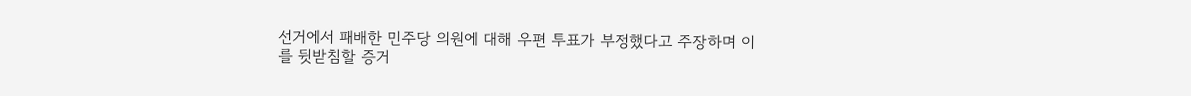선거에서 패배한 민주당 의원에 대해 우편 투표가 부정했다고 주장하며 이를 뒷받침할 증거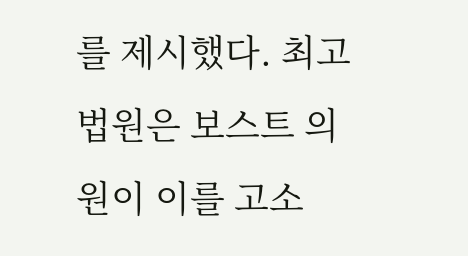를 제시했다. 최고법원은 보스트 의원이 이를 고소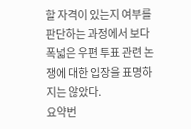할 자격이 있는지 여부를 판단하는 과정에서 보다 폭넓은 우편 투표 관련 논쟁에 대한 입장을 표명하지는 않았다.
요약번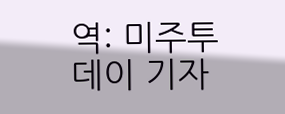역: 미주투데이 기자